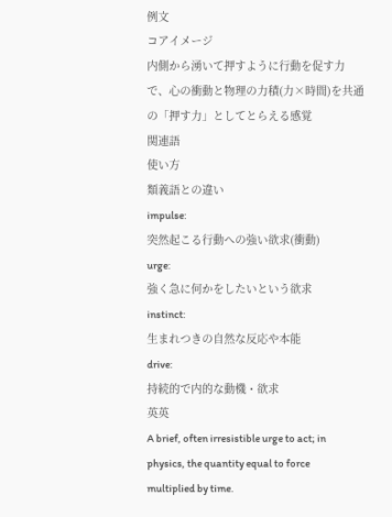例文
コアイメージ
内側から湧いて押すように行動を促す力で、心の衝動と物理の力積(力×時間)を共通の「押す力」としてとらえる感覚
関連語
使い方
類義語との違い
impulse:
突然起こる行動への強い欲求(衝動)
urge:
強く急に何かをしたいという欲求
instinct:
生まれつきの自然な反応や本能
drive:
持続的で内的な動機・欲求
英英
A brief, often irresistible urge to act; in physics, the quantity equal to force multiplied by time.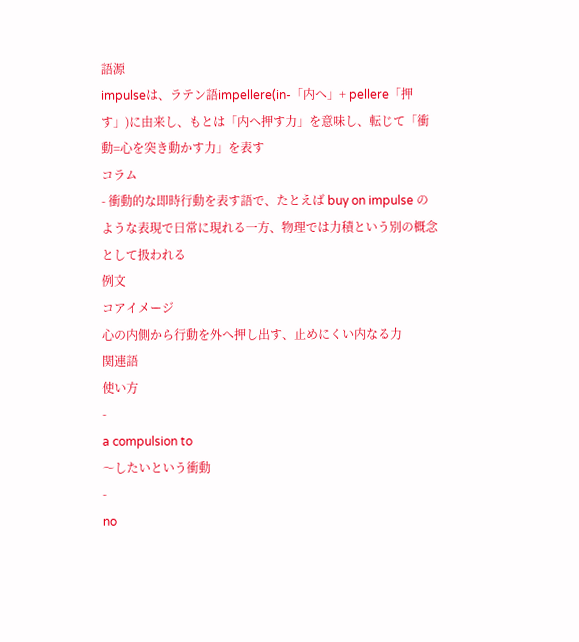語源
impulseは、ラテン語impellere(in-「内へ」+ pellere「押す」)に由来し、もとは「内へ押す力」を意味し、転じて「衝動=心を突き動かす力」を表す
コラム
- 衝動的な即時行動を表す語で、たとえば buy on impulse のような表現で日常に現れる一方、物理では力積という別の概念として扱われる
例文
コアイメージ
心の内側から行動を外へ押し出す、止めにくい内なる力
関連語
使い方
-
a compulsion to
〜したいという衝動
-
no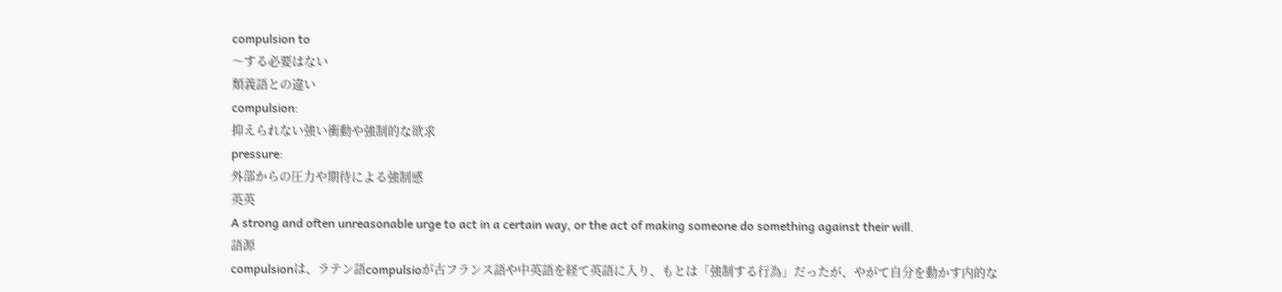compulsion to
〜する必要はない
類義語との違い
compulsion:
抑えられない強い衝動や強制的な欲求
pressure:
外部からの圧力や期待による強制感
英英
A strong and often unreasonable urge to act in a certain way, or the act of making someone do something against their will.
語源
compulsionは、ラテン語compulsioが古フランス語や中英語を経て英語に入り、もとは「強制する行為」だったが、やがて自分を動かす内的な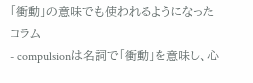「衝動」の意味でも使われるようになった
コラム
- compulsionは名詞で「衝動」を意味し、心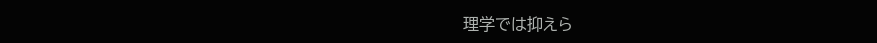理学では抑えら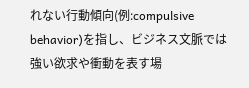れない行動傾向(例:compulsive behavior)を指し、ビジネス文脈では強い欲求や衝動を表す場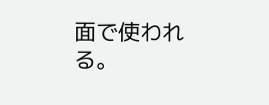面で使われる。